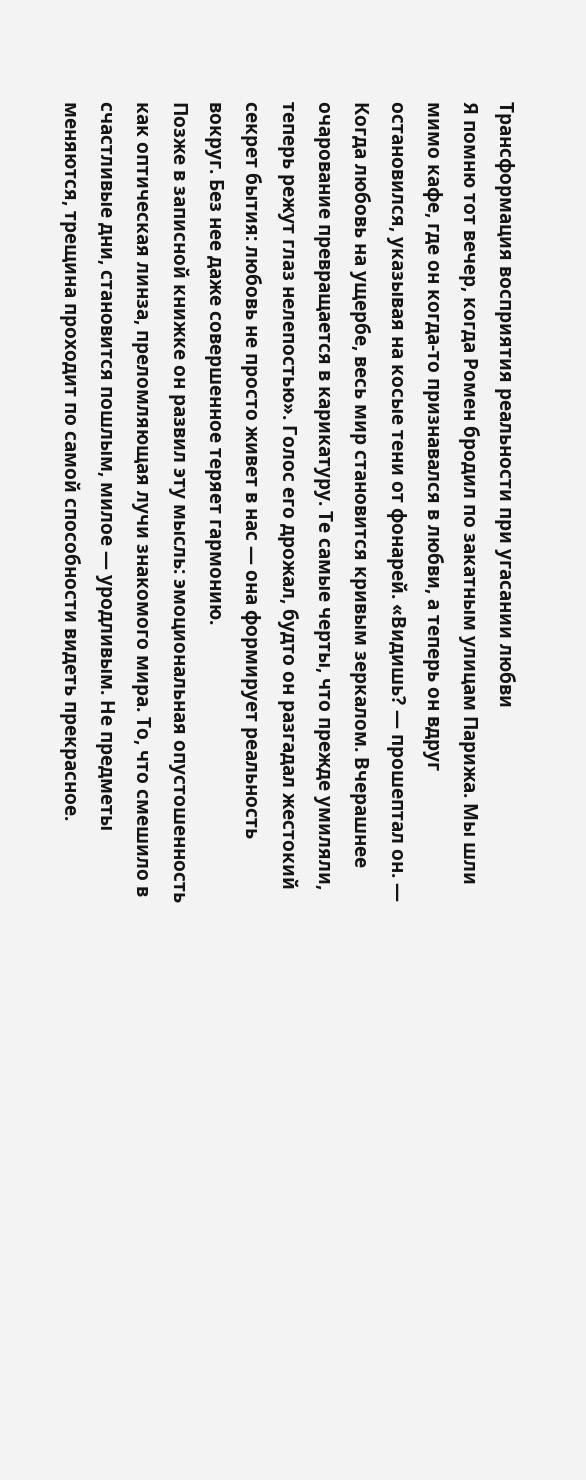Трансформация восприятия реальности при угасании любви
Я помню тот вечер, когда Ромен бродил по закатным улицам Парижа. Мы шли мимо кафе, где он когда-то признавался в любви, а теперь он вдруг остановился, указывая на косые тени от фонарей. «Видишь? — прошептал он. — Когда любовь на ущербе, весь мир становится кривым зеркалом. Вчерашнее очарование превращается в карикатуру. Те самые черты, что прежде умиляли, теперь режут глаз нелепостью». Голос его дрожал, будто он разгадал жестокий секрет бытия: любовь не просто живет в нас — она формирует реальность вокруг. Без нее даже совершенное теряет гармонию.
Позже в записной книжке он развил эту мысль: эмоциональная опустошенность как оптическая линза, преломляющая лучи знакомого мира. То, что смешило в счастливые дни, становится пошлым, милое — уродливым. Не предметы меняются, трещина проходит по самой способности видеть прекрасное.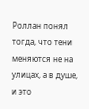Роллан понял тогда, что тени меняются не на улицах, а в душе, и это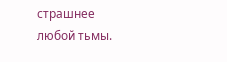страшнее любой тьмы.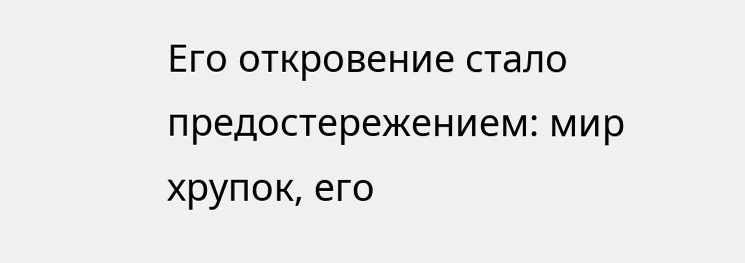Его откровение стало предостережением: мир хрупок, его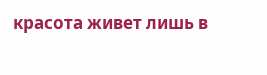красота живет лишь в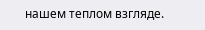нашем теплом взгляде.